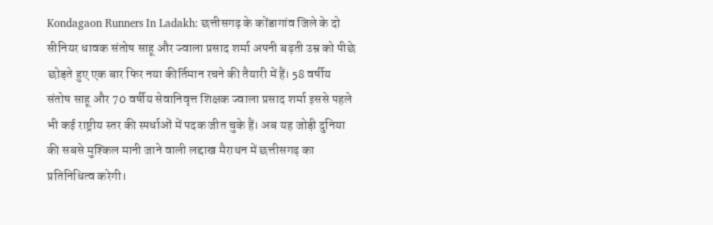Kondagaon Runners In Ladakh: छत्तीसगढ़ के कोंडागांव जिले के दो सीनियर धावक संतोष साहू और ज्वाला प्रसाद शर्मा अपनी बढ़ती उम्र को पीछे छोड़ते हुए एक बार फिर नया कीर्तिमान रचने की तैयारी में हैं। 58 वर्षीय संतोष साहू और 70 वर्षीय सेवानिवृत्त शिक्षक ज्वाला प्रसाद शर्मा इससे पहले भी कई राष्ट्रीय स्तर की स्पर्धाओं में पदक जीत चुके हैं। अब यह जोड़ी दुनिया की सबसे मुश्किल मानी जाने वाली लद्दाख मैराथन में छत्तीसगढ़ का प्रतिनिधित्व करेगी।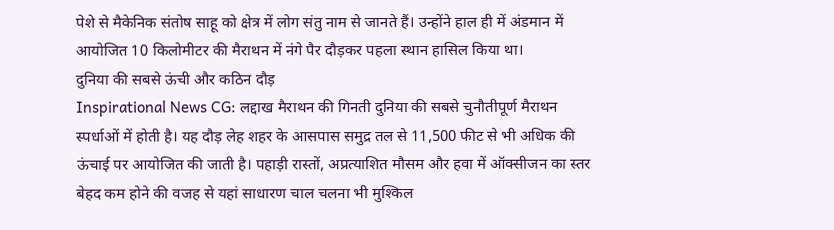पेशे से मैकेनिक संतोष साहू को क्षेत्र में लोग संतु नाम से जानते हैं। उन्होंने हाल ही में अंडमान में आयोजित 10 किलोमीटर की मैराथन में नंगे पैर दौड़कर पहला स्थान हासिल किया था।
दुनिया की सबसे ऊंची और कठिन दौड़
Inspirational News CG: लद्दाख मैराथन की गिनती दुनिया की सबसे चुनौतीपूर्ण मैराथन स्पर्धाओं में होती है। यह दौड़ लेह शहर के आसपास समुद्र तल से 11,500 फीट से भी अधिक की ऊंचाई पर आयोजित की जाती है। पहाड़ी रास्तों, अप्रत्याशित मौसम और हवा में ऑक्सीजन का स्तर बेहद कम होने की वजह से यहां साधारण चाल चलना भी मुश्किल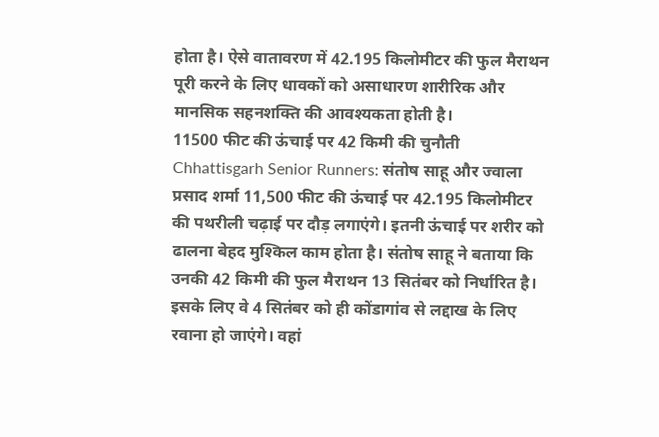होता है। ऐसे वातावरण में 42.195 किलोमीटर की फुल मैराथन पूरी करने के लिए धावकों को असाधारण शारीरिक और मानसिक सहनशक्ति की आवश्यकता होती है।
11500 फीट की ऊंचाई पर 42 किमी की चुनौती
Chhattisgarh Senior Runners: संतोष साहू और ज्वाला प्रसाद शर्मा 11,500 फीट की ऊंचाई पर 42.195 किलोमीटर की पथरीली चढ़ाई पर दौड़ लगाएंगे। इतनी ऊंचाई पर शरीर को ढालना बेहद मुश्किल काम होता है। संतोष साहू ने बताया कि उनकी 42 किमी की फुल मैराथन 13 सितंबर को निर्धारित है। इसके लिए वे 4 सितंबर को ही कोंडागांव से लद्दाख के लिए रवाना हो जाएंगे। वहां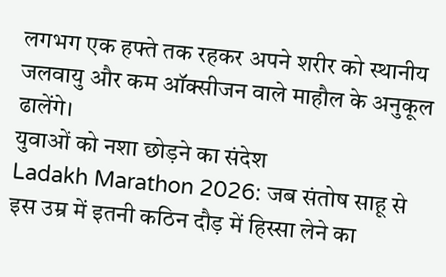लगभग एक हफ्ते तक रहकर अपने शरीर को स्थानीय जलवायु और कम ऑक्सीजन वाले माहौल के अनुकूल ढालेंगे।
युवाओं को नशा छोड़ने का संदेश
Ladakh Marathon 2026: जब संतोष साहू से इस उम्र में इतनी कठिन दौड़ में हिस्सा लेने का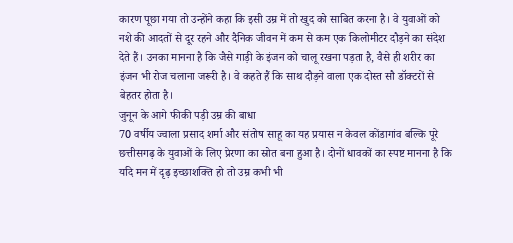कारण पूछा गया तो उन्होंने कहा कि इसी उम्र में तो खुद को साबित करना है। वे युवाओं को नशे की आदतों से दूर रहने और दैनिक जीवन में कम से कम एक किलोमीटर दौड़ने का संदेश देते हैं। उनका मानना है कि जैसे गाड़ी के इंजन को चालू रखना पड़ता है, वैसे ही शरीर का इंजन भी रोज चलाना जरूरी है। वे कहते हैं कि साथ दौड़ने वाला एक दोस्त सौ डॉक्टरों से बेहतर होता है।
जुनून के आगे फीकी पड़ी उम्र की बाधा
70 वर्षीय ज्वाला प्रसाद शर्मा और संतोष साहू का यह प्रयास न केवल कोंडागांव बल्कि पूरे छत्तीसगढ़ के युवाओं के लिए प्रेरणा का स्रोत बना हुआ है। दोनों धावकों का स्पष्ट मानना है कि यदि मन में दृढ़ इच्छाशक्ति हो तो उम्र कभी भी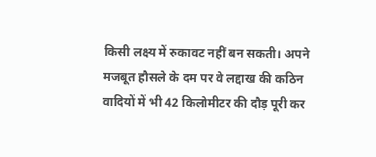किसी लक्ष्य में रुकावट नहीं बन सकती। अपने मजबूत हौसले के दम पर वे लद्दाख की कठिन वादियों में भी 42 किलोमीटर की दौड़ पूरी कर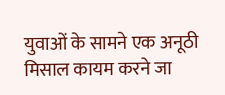युवाओं के सामने एक अनूठी मिसाल कायम करने जा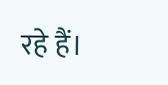रहे हैं।